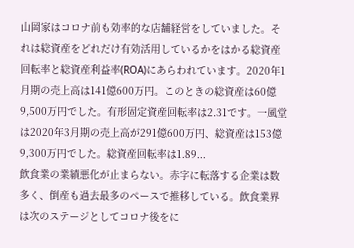山岡家はコロナ前も効率的な店舗経営をしていました。それは総資産をどれだけ有効活用しているかをはかる総資産回転率と総資産利益率(ROA)にあらわれています。2020年1月期の売上高は141億600万円。このときの総資産は60億9,500万円でした。有形固定資産回転率は2.31です。一風堂は2020年3月期の売上高が291億600万円、総資産は153億9,300万円でした。総資産回転率は1.89...
飲食業の業績悪化が止まらない。赤字に転落する企業は数多く、倒産も過去最多のペースで推移している。飲食業界は次のステージとしてコロナ後をに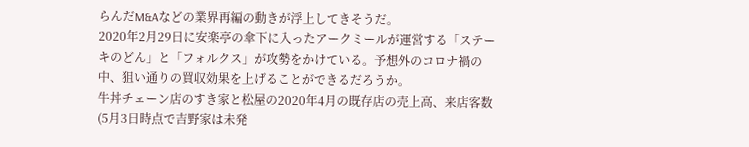らんだM&Aなどの業界再編の動きが浮上してきそうだ。
2020年2月29日に安楽亭の傘下に入ったアークミールが運営する「ステーキのどん」と「フォルクス」が攻勢をかけている。予想外のコロナ禍の中、狙い通りの買収効果を上げることができるだろうか。
牛丼チェーン店のすき家と松屋の2020年4月の既存店の売上高、来店客数(5月3日時点で吉野家は未発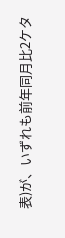表)が、いずれも前年同月比2ケタ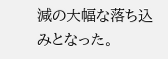減の大幅な落ち込みとなった。